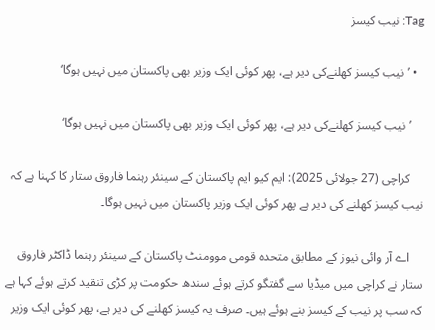Tag: نیب کیسز

  • ’نیب کیسز کھلنےکی دیر ہے، پھر کوئی ایک وزیر بھی پاکستان میں نہیں ہوگا‘

    ’نیب کیسز کھلنےکی دیر ہے، پھر کوئی ایک وزیر بھی پاکستان میں نہیں ہوگا‘

    کراچی (27 جولائی 2025): ایم کیو ایم پاکستان کے سینئر رہنما فاروق ستار کا کہنا ہے کہ نیب کیسز کھلنے کی دیر ہے پھر کوئی ایک وزیر پاکستان میں نہیں ہوگا۔

    اے آر وائی نیوز کے مطابق متحدہ قومی موومنٹ پاکستان کے سینئر رہنما ڈاکٹر فاروق ستار نے کراچی میں میڈیا سے گفتگو کرتے ہوئے سندھ حکومت پر کڑی تنقید کرتے ہوئے کہا ہے کہ سب پر نیب کے کیسز بنے ہوئے ہیں۔ صرف یہ کیسز کھلنے کی دیر ہے، پھر کوئی ایک وزیر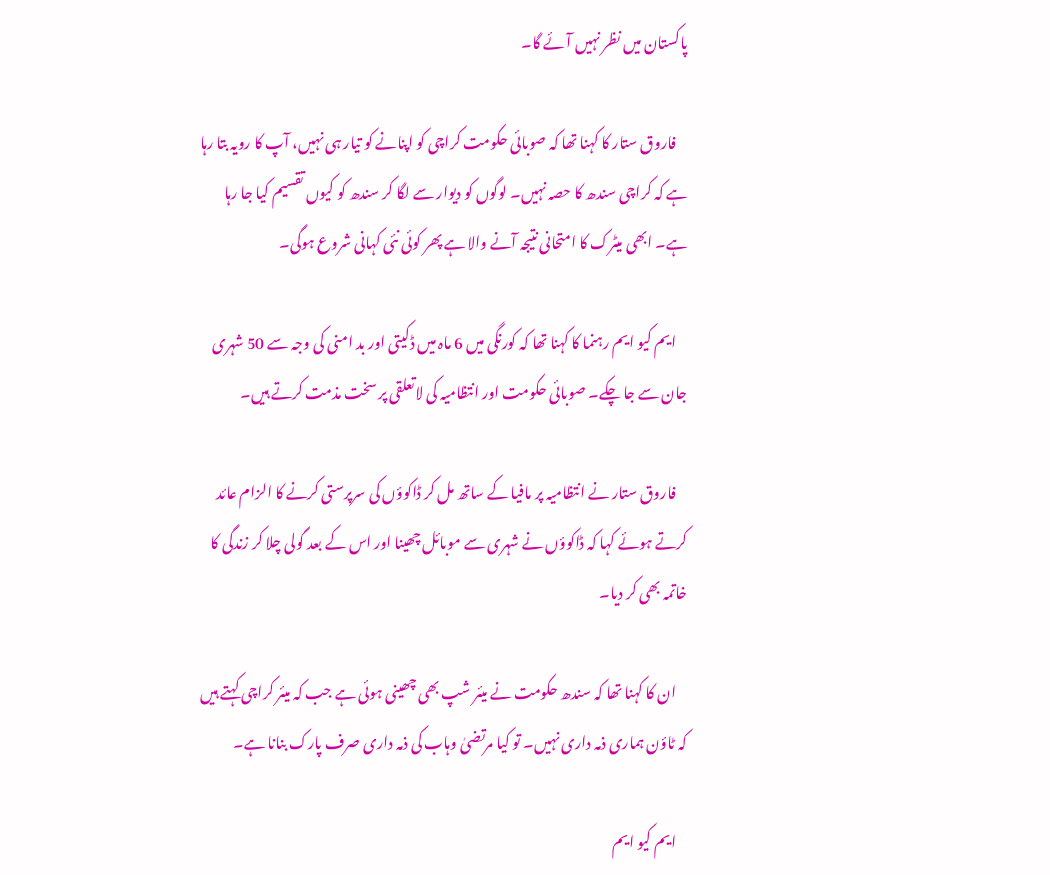پاکستان میں نظر نہیں آئے گا۔

    فاروق ستار کا کہنا تھا کہ صوبائی حکومت کراچی کو اپنانے کو تیار ہی نہیں، آپ کا رویہ بتا رہا ہے کہ کراچی سندھ کا حصہ نہیں۔ لوگوں کو دیوار سے لگا کر سندھ کو کیوں تقسیم کیا جا رہا ہے۔ ابھی میٹرک کا امتحانی نتیجہ آنے والا ہے پھر کوئی نئی کہانی شروع ہوگی۔

    ایم کیو ایم رہنما کا کہنا تھا کہ کورنگی میں 6 ماہ میں ڈکیتی اور بد امنی کی وجہ سے 50 شہری جان سے جا چکے۔ صوبائی حکومت اور انتظامیہ کی لاتعلقی پر سخت مذمت کرتے ہیں۔

    فاروق ستار نے انتظامیہ پر مافیا کے ساتھ مل کر ڈاکوؤں کی سرپرستی کرنے کا الزام عائد کرتے ہوئے کہا کہ ڈاکوؤں نے شہری سے موبائل چھینا اور اس کے بعد گولی چلا کر زندگی کا خاتمہ بھی کر دیا۔

    ان کا کہنا تھا کہ سندھ حکومت نے میئر شپ بھی چھینی ہوئی ہے جب کہ میئر کراچی کہتے ہیں کہ ٹاؤن ہماری ذمہ داری نہیں۔ تو کیا مرتضیٰ وہاب کی ذمہ داری صرف پارک بنانا ہے۔

    ایم کیو ایم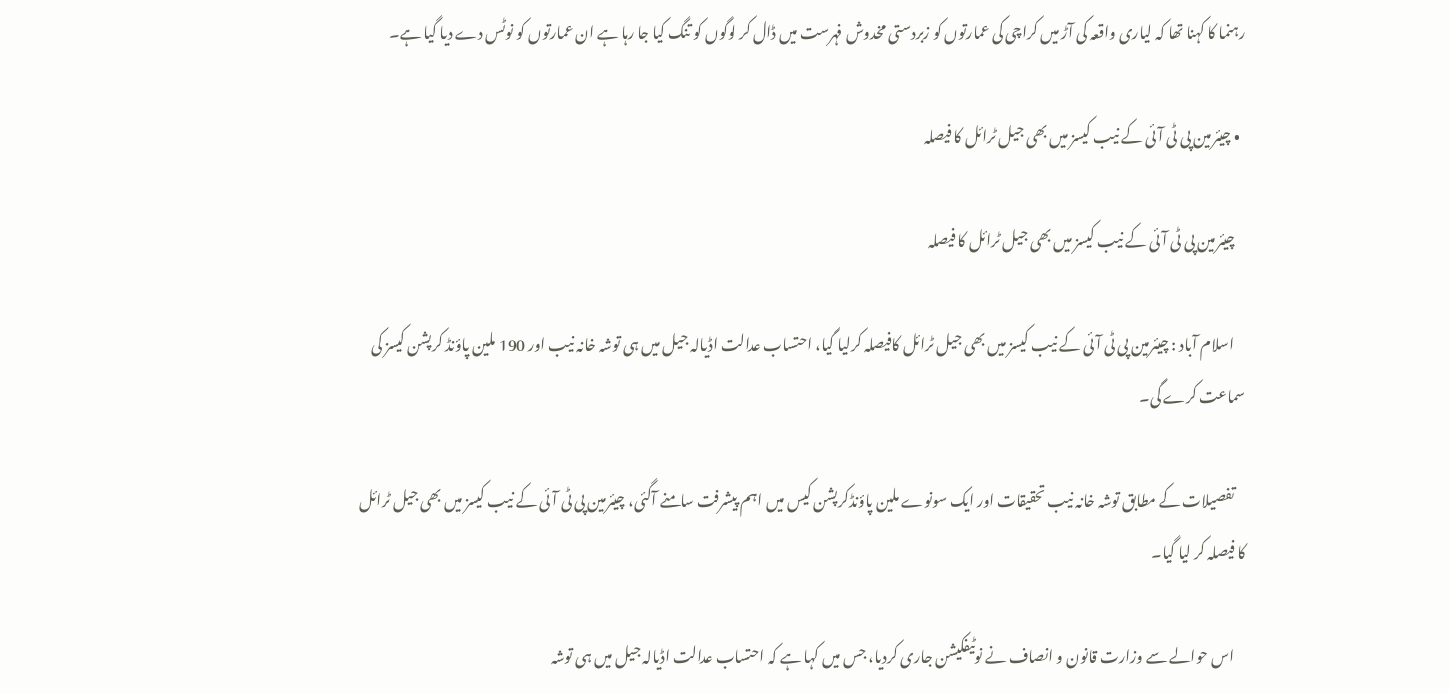رہنما کا کہنا تھا کہ لیاری واقعہ کی آڑ میں کراچی کی عمارتوں کو زبردستی مخدوش فہرست میں ڈال کر لوگوں کو تنگ کیا جا رہا ہے ان عمارتوں کو نوٹس دے دیا گیا ہے۔

  • چیئرمین پی ٹی آئی کے نیب کیسز میں بھی جیل ٹرائل کا فیصلہ

    چیئرمین پی ٹی آئی کے نیب کیسز میں بھی جیل ٹرائل کا فیصلہ

    اسلام آباد : چیئرمین پی ٹی آئی کے نیب کیسز میں بھی جیل ٹرائل کافیصلہ کرلیا گیا، احتساب عدالت اڈیالہ جیل میں ہی توشہ خانہ نیب اور 190 ملین پاؤنڈ کرپشن کیسز کی سماعت کرے گی۔

    تفصیلات کے مطابق توشہ خانہ نیب تحقیقات اور ایک سونوے ملین پاؤنڈکرپشن کیس میں اہم پیشرفت سامنے آگئی، چیئرمین پی ٹی آئی کے نیب کیسز میں بھی جیل ٹرائل کا فیصلہ کر لیا گیا۔

    اس حوالے سے وزارت قانون و انصاف نے نوٹیفکیشن جاری کردیا، جس میں کہا ہے کہ احتساب عدالت اڈیالہ جیل میں ہی توشہ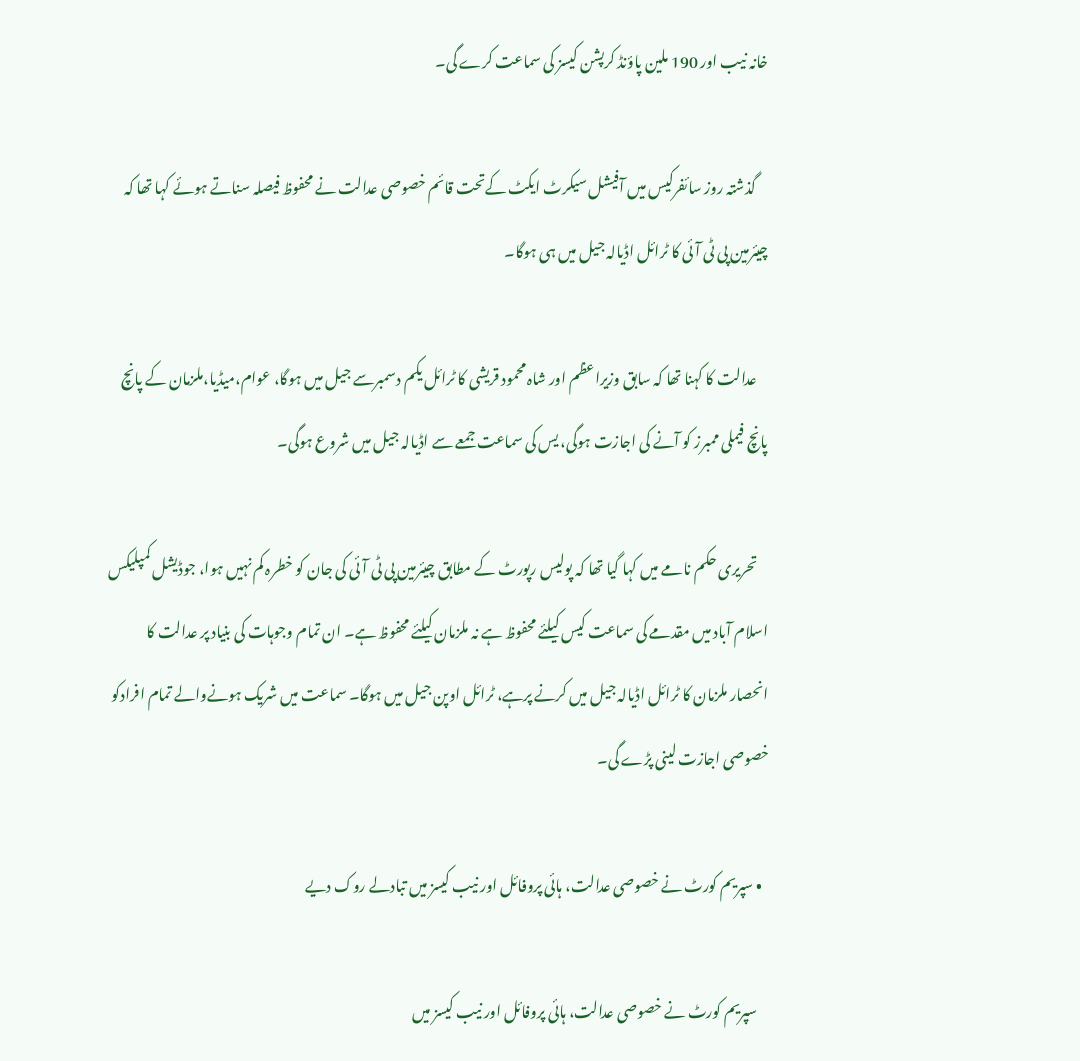خانہ نیب اور 190 ملین پاؤنڈ کرپشن کیسز کی سماعت کرے گی۔

    گذشتہ روز سائفرکیس میں آفیشل سیکرٹ ایکٹ کےتحت قائم خصوصی عدالت نے محفوظ فیصلہ سناتے ہوئے کہا تھا کہ چیئرمین پی ٹی آئی کا ٹرائل اڈیالہ جیل میں ہی ہوگا۔

    عدالت کا کہنا تھا کہ سابق وزیراعظم اور شاہ محمود قریشی کا ٹرائل یکم دسمبرسے جیل میں ہوگا، عوام،میڈیا،ملزمان کے پانچ پانچ فیملی ممبرز کو آنے کی اجازت ہوگی، یس کی سماعت جمعے سے اڈیالہ جیل میں شروع ہوگی۔

    تحریری حکم نامے میں کہا گیا تھا کہ پولیس رپورٹ کے مطابق چیئرمین پی ٹی آئی کی جان کو خطرہ کم نہیں ہوا، جوڈیشل کمپلیکس اسلام آباد میں مقدمے کی سماعت کیس کیلئے محفوظ ہے نہ ملزمان کیلئے محفوظ ہے۔ ان تمام وجوہات کی بنیاد پر عدالت کا انحصار ملزمان کا ٹرائل اڈیالہ جیل میں کرنے پرہے، ٹرائل اوپن جیل میں ہوگا۔ سماعت میں شریک ہونےوالے تمام افرادکو خصوصی اجازت لینی پڑے گی۔

  • سپریم کورٹ نے خصوصی عدالت، ہائی پروفائل اور نیب کیسز میں تبادلے روک دیے

    سپریم کورٹ نے خصوصی عدالت، ہائی پروفائل اور نیب کیسز میں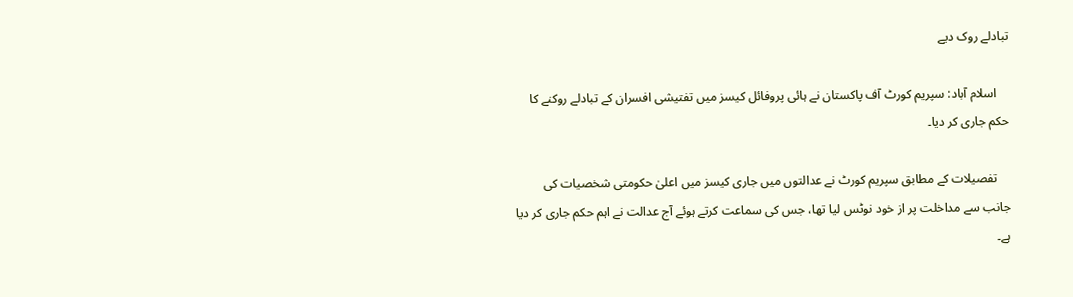تبادلے روک دیے

    اسلام آباد: سپریم کورٹ آف پاکستان نے ہائی پروفائل کیسز میں تفتیشی افسران کے تبادلے روکنے کا حکم جاری کر دیا۔

    تفصیلات کے مطابق سپریم کورٹ نے عدالتوں میں جاری کیسز میں اعلیٰ حکومتی شخصیات کی جانب سے مداخلت پر از خود نوٹس لیا تھا، جس کی سماعت کرتے ہوئے آج عدالت نے اہم حکم جاری کر دیا ہے۔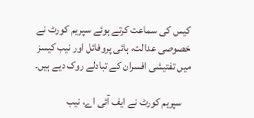کیس کی سماعت کرتے ہوئے سپریم کورٹ نے خصوصی عدالت، ہائی پروفائل اور نیب کیسز میں تفتیشی افسران کے تبادلے روک دیے ہیں۔

    سپریم کورٹ نے ایف آئی اے، نیب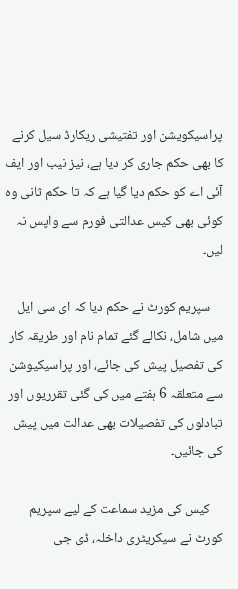پراسیکویشن اور تفتیشی ریکارڈ سیل کرنے کا بھی حکم جاری کر دیا ہے، نیز نیب اور ایف آئی اے کو حکم دیا گیا ہے کہ تا حکم ثانی وہ کوئی بھی کیس عدالتی فورم سے واپس نہ لیں۔

    سپریم کورٹ نے حکم دیا کہ ای سی ایل میں شامل، نکالے گئے تمام نام اور طریقہ کار کی تفصیل پیش کی جائے، اور پراسیکیوشن سے متعلقہ 6 ہفتے میں کی گئی تقرریوں اور تبادلوں کی تفصیلات بھی عدالت میں پیش کی جائیں۔

    کیس کی مزید سماعت کے لیے سپریم کورٹ نے سیکریٹری داخلہ، ڈی جی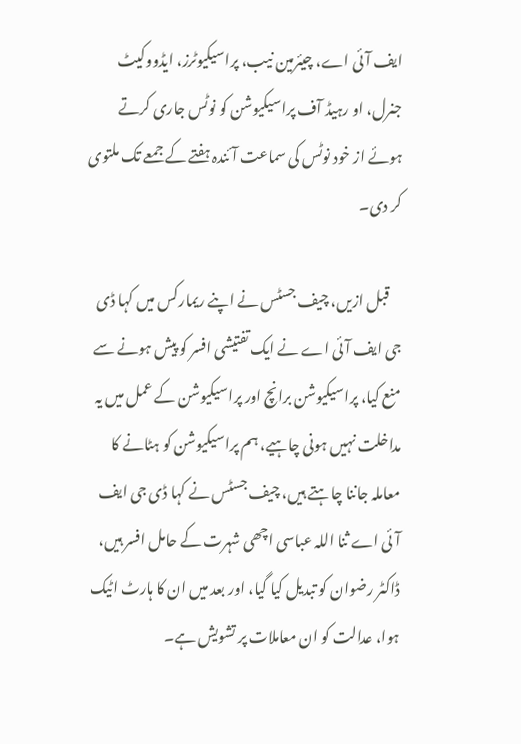ایف آئی اے، چیئرمین نیب، پراسیکیوٹرز، ایڈووکیٹ جنرل، او رہیڈ آف پراسیکیوشن کو نوٹس جاری کرتے ہوئے از خود نوٹس کی سماعت آئندہ ہفتے کے جمعے تک ملتوی کر دی۔

    قبل ازیں، چیف جسٹس نے اپنے ریمارکس میں کہا ڈی جی ایف آئی اے نے ایک تفتیشی افسر کو پیش ہونے سے منع کیا، پراسیکیوشن برانچ اور پراسیکیوشن کے عمل میں یہ مداخلت نہیں ہونی چاہیے، ہم پراسیکیوشن کو ہٹانے کا معاملہ جاننا چاہتے ہیں، چیف جسٹس نے کہا ڈی جی ایف آئی اے ثنا اللہ عباسی اچھی شہرت کے حامل افسر ہیں، ڈاکٹر رضوان کو تبدیل کیا گیا، اور بعد میں ان کا ہارٹ اٹیک ہوا، عدالت کو ان معاملات پر تشویش ہے۔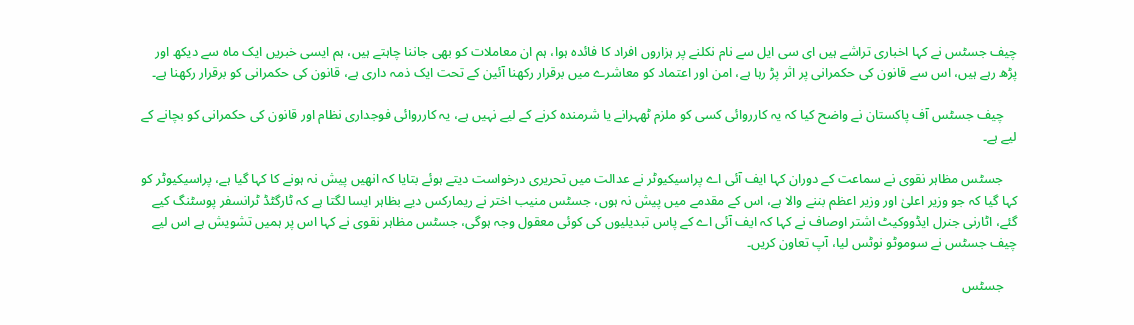چیف جسٹس نے کہا اخباری تراشے ہیں ای سی ایل سے نام نکلنے پر ہزاروں افراد کا فائدہ ہوا، ہم ان معاملات کو بھی جاننا چاہتے ہیں، ہم ایسی خبریں ایک ماہ سے دیکھ اور پڑھ رہے ہیں، اس سے قانون کی حکمرانی پر اثر پڑ رہا ہے، امن اور اعتماد کو معاشرے میں برقرار رکھنا آئین کے تحت ایک ذمہ داری ہے، قانون کی حکمرانی کو برقرار رکھنا ہے۔

    چیف جسٹس آف پاکستان نے واضح کیا کہ یہ کارروائی کسی کو ملزم ٹھہرانے یا شرمندہ کرنے کے لیے نہیں ہے، یہ کارروائی فوجداری نظام اور قانون کی حکمرانی کو بچانے کے لیے ہے۔

    جسٹس مظاہر نقوی نے سماعت کے دوران کہا ایف آئی اے پراسیکیوٹر نے عدالت میں تحریری درخواست دیتے ہوئے بتایا کہ انھیں پیش نہ ہونے کا کہا گیا ہے، پراسیکیوٹر کو کہا گیا کہ جو وزیر اعلیٰ اور وزیر اعظم بننے والا ہے، اس کے مقدمے میں پیش نہ ہوں، جسٹس منیب اختر نے ریمارکس دیے بظاہر ایسا لگتا ہے کہ ٹارگٹڈ ٹرانسفر پوسٹنگ کیے گئے، اٹارنی جنرل ایڈووکیٹ اشتر اوصاف نے کہا کہ ایف آئی اے کے پاس تبدیلیوں کی کوئی معقول وجہ ہوگی، جسٹس مظاہر نقوی نے کہا اس پر ہمیں تشویش ہے اس لیے چیف جسٹس نے سوموٹو نوٹس لیا، آپ تعاون کریں۔

    جسٹس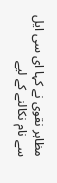مظاہر نقوی نے کہا ای سی ایل سے نام نکالنے کے لیے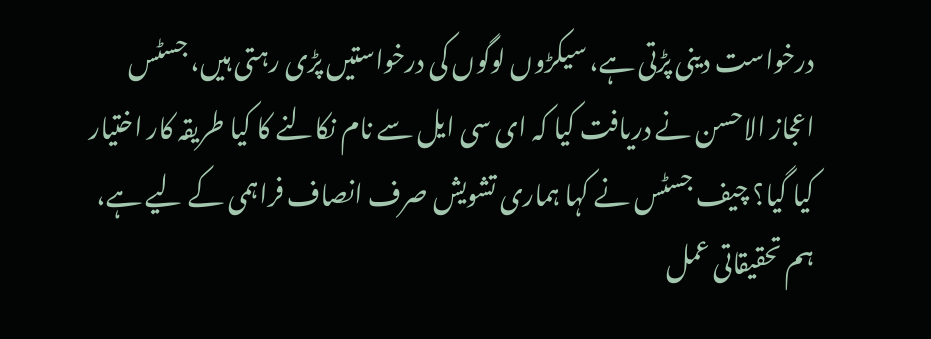درخواست دینی پڑتی ہے، سیکڑوں لوگوں کی درخواستیں پڑی رہتی ہیں، جسٹس اعجاز الاحسن نے دریافت کیا کہ ای سی ایل سے نام نکالنے کا کیا طریقہ کار اختیار کیا گیا؟ چیف جسٹس نے کہا ہماری تشویش صرف انصاف فراہمی کے لیے ہے، ہم تحقیقاتی عمل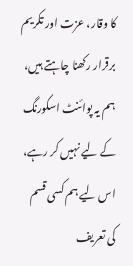کا وقار، عزت اور تکریم برقرار رکھنا چاہتے ہیں، ہم یہ پوائنٹ اسکورنگ کے لیے نہیں کر رہے، اس لیے ہم کسی قسم کی تعریف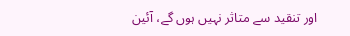اور تنقید سے متاثر نہیں ہوں گے، آئین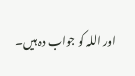اور اللہ کو جواب دہ ہیں۔